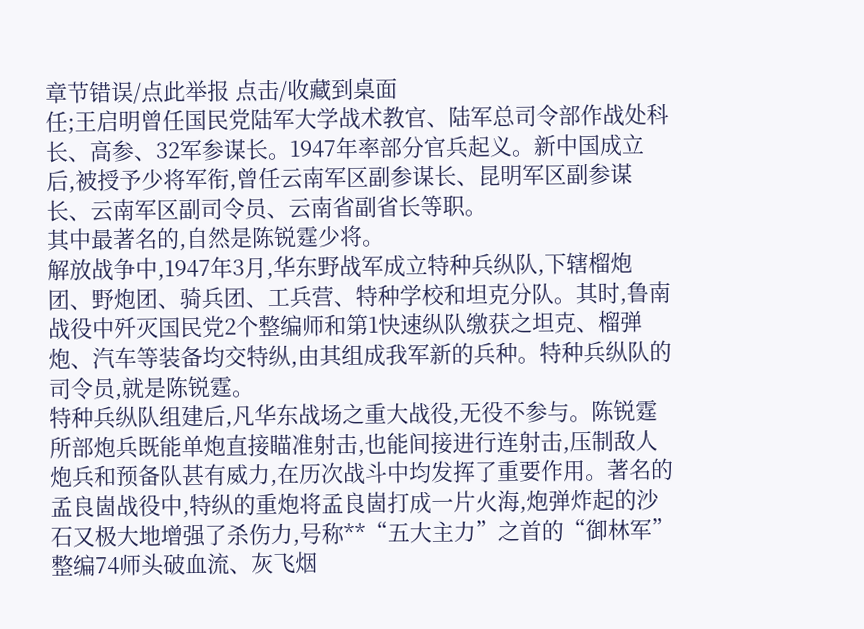章节错误/点此举报 点击/收藏到桌面
任;王启明曾任国民党陆军大学战术教官、陆军总司令部作战处科长、高参、32军参谋长。1947年率部分官兵起义。新中国成立后,被授予少将军衔,曾任云南军区副参谋长、昆明军区副参谋长、云南军区副司令员、云南省副省长等职。
其中最著名的,自然是陈锐霆少将。
解放战争中,1947年3月,华东野战军成立特种兵纵队,下辖榴炮团、野炮团、骑兵团、工兵营、特种学校和坦克分队。其时,鲁南战役中歼灭国民党2个整编师和第1快速纵队缴获之坦克、榴弹炮、汽车等装备均交特纵,由其组成我军新的兵种。特种兵纵队的司令员,就是陈锐霆。
特种兵纵队组建后,凡华东战场之重大战役,无役不参与。陈锐霆所部炮兵既能单炮直接瞄准射击,也能间接进行连射击,压制敌人炮兵和预备队甚有威力,在历次战斗中均发挥了重要作用。著名的孟良崮战役中,特纵的重炮将孟良崮打成一片火海,炮弹炸起的沙石又极大地增强了杀伤力,号称**“五大主力”之首的“御林军”整编74师头破血流、灰飞烟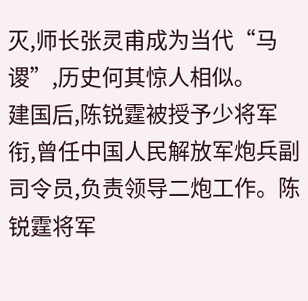灭,师长张灵甫成为当代“马谡”,历史何其惊人相似。
建国后,陈锐霆被授予少将军衔,曾任中国人民解放军炮兵副司令员,负责领导二炮工作。陈锐霆将军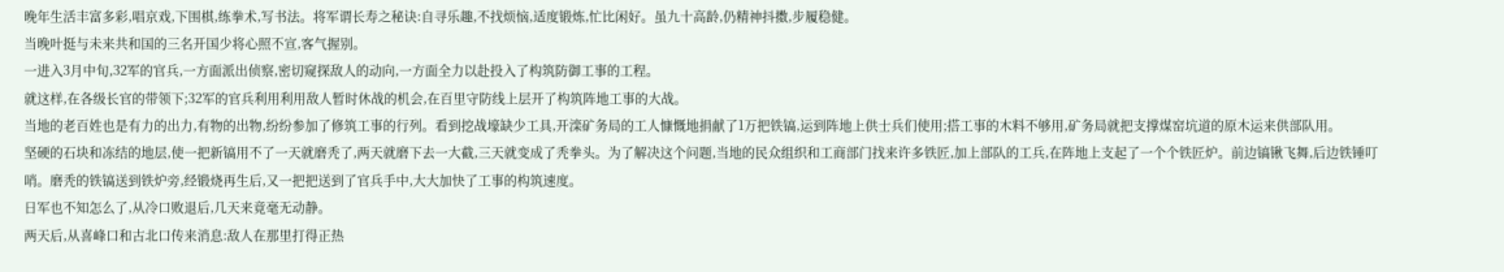晚年生活丰富多彩,唱京戏,下围棋,练拳术,写书法。将军谓长寿之秘诀:自寻乐趣,不找烦恼,适度锻炼,忙比闲好。虽九十高龄,仍精神抖擞,步履稳健。
当晚叶挺与未来共和国的三名开国少将心照不宣,客气握别。
一进入3月中旬,32军的官兵,一方面派出侦察,密切窥探敌人的动向,一方面全力以赴投入了构筑防御工事的工程。
就这样,在各级长官的带领下;32军的官兵利用利用敌人暂时休战的机会,在百里守防线上层开了构筑阵地工事的大战。
当地的老百姓也是有力的出力,有物的出物,纷纷参加了修筑工事的行列。看到挖战壕缺少工具,开滦矿务局的工人慷慨地捐献了1万把铁镐,运到阵地上供士兵们使用;搭工事的木料不够用,矿务局就把支撑煤窑坑道的原木运来供部队用。
坚硬的石块和冻结的地层,使一把新镐用不了一天就磨秃了,两天就磨下去一大截,三天就变成了秃拳头。为了解决这个问题,当地的民众组织和工商部门找来许多铁匠,加上部队的工兵,在阵地上支起了一个个铁匠炉。前边镐锹飞舞,后边铁锤叮哨。磨秃的铁镐送到铁炉旁,经锻烧再生后,又一把把送到了官兵手中,大大加快了工事的构筑速度。
日军也不知怎么了,从冷口败退后,几天来竟毫无动静。
两天后,从喜峰口和古北口传来消息:敌人在那里打得正热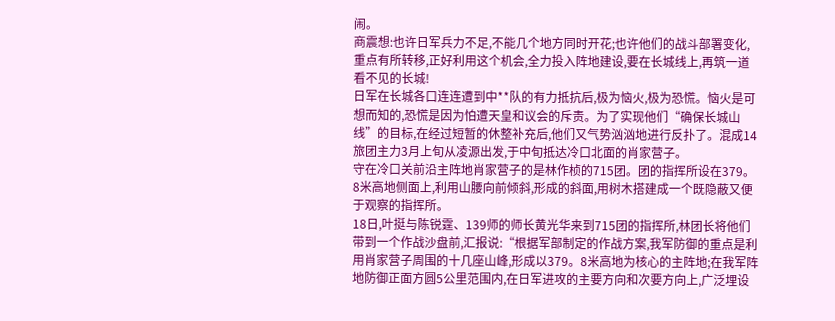闹。
商震想:也许日军兵力不足,不能几个地方同时开花;也许他们的战斗部署变化,重点有所转移,正好利用这个机会,全力投入阵地建设,要在长城线上,再筑一道看不见的长城!
日军在长城各口连连遭到中**队的有力抵抗后,极为恼火,极为恐慌。恼火是可想而知的,恐慌是因为怕遭天皇和议会的斥责。为了实现他们“确保长城山线”的目标,在经过短暂的休整补充后,他们又气势汹汹地进行反扑了。混成14旅团主力3月上旬从凌源出发,于中旬抵达冷口北面的肖家营子。
守在冷口关前沿主阵地肖家营子的是林作桢的715团。团的指挥所设在379。8米高地侧面上,利用山腰向前倾斜,形成的斜面,用树木搭建成一个既隐蔽又便于观察的指挥所。
18日,叶挺与陈锐霆、139师的师长黄光华来到715团的指挥所,林团长将他们带到一个作战沙盘前,汇报说:“根据军部制定的作战方案,我军防御的重点是利用肖家营子周围的十几座山峰,形成以379。8米高地为核心的主阵地;在我军阵地防御正面方圆5公里范围内,在日军进攻的主要方向和次要方向上,广泛埋设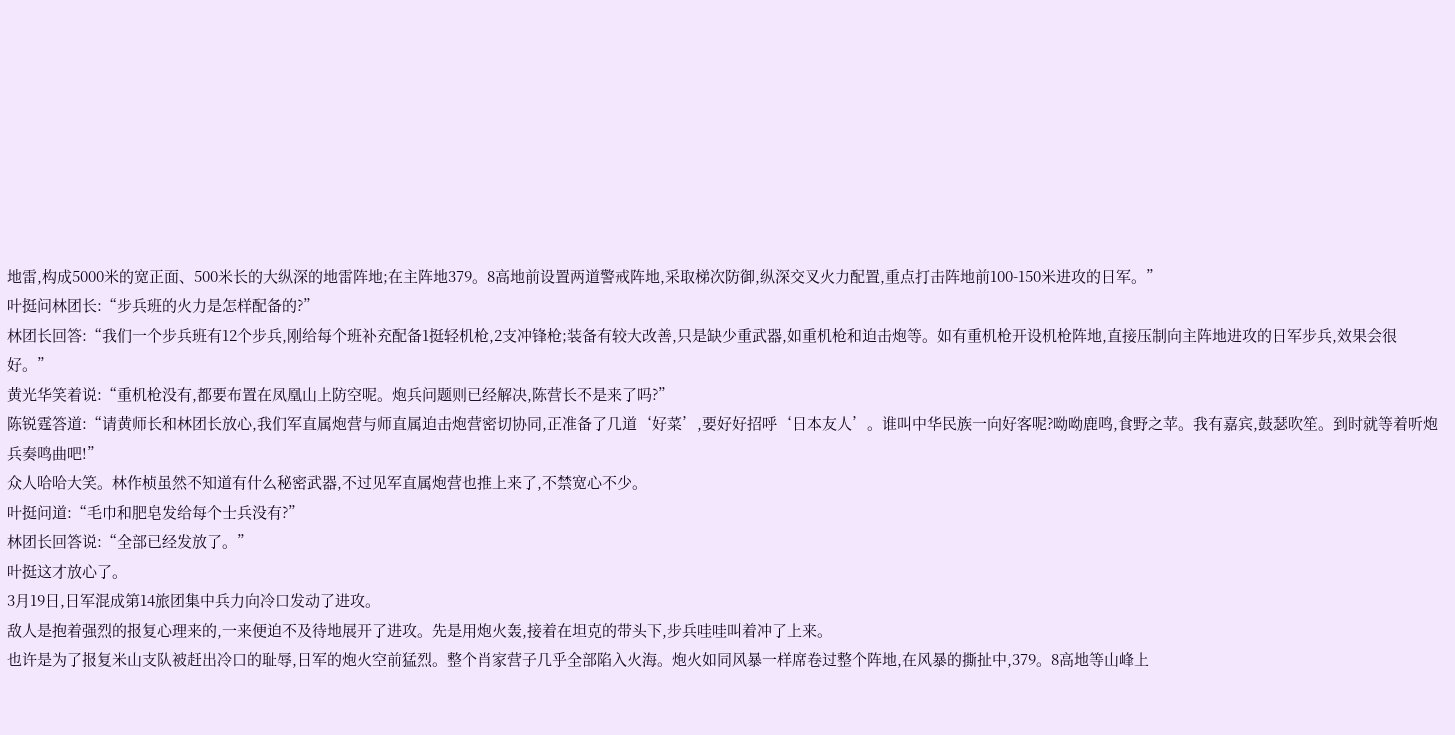地雷,构成5000米的宽正面、500米长的大纵深的地雷阵地;在主阵地379。8高地前设置两道警戒阵地,采取梯次防御,纵深交叉火力配置,重点打击阵地前100-150米进攻的日军。”
叶挺问林团长:“步兵班的火力是怎样配备的?”
林团长回答:“我们一个步兵班有12个步兵,刚给每个班补充配备1挺轻机枪,2支冲锋枪;装备有较大改善,只是缺少重武器,如重机枪和迫击炮等。如有重机枪开设机枪阵地,直接压制向主阵地进攻的日军步兵,效果会很好。”
黄光华笑着说:“重机枪没有,都要布置在凤凰山上防空呢。炮兵问题则已经解决,陈营长不是来了吗?”
陈锐霆答道:“请黄师长和林团长放心,我们军直属炮营与师直属迫击炮营密切协同,正准备了几道‘好菜’,要好好招呼‘日本友人’。谁叫中华民族一向好客呢?呦呦鹿鸣,食野之苹。我有嘉宾,鼓瑟吹笙。到时就等着听炮兵奏鸣曲吧!”
众人哈哈大笑。林作桢虽然不知道有什么秘密武器,不过见军直属炮营也推上来了,不禁宽心不少。
叶挺问道:“毛巾和肥皂发给每个士兵没有?”
林团长回答说:“全部已经发放了。”
叶挺这才放心了。
3月19日,日军混成第14旅团集中兵力向冷口发动了进攻。
敌人是抱着强烈的报复心理来的,一来便迫不及待地展开了进攻。先是用炮火轰,接着在坦克的带头下,步兵哇哇叫着冲了上来。
也许是为了报复米山支队被赶出冷口的耻辱,日军的炮火空前猛烈。整个肖家营子几乎全部陷入火海。炮火如同风暴一样席卷过整个阵地,在风暴的撕扯中,379。8高地等山峰上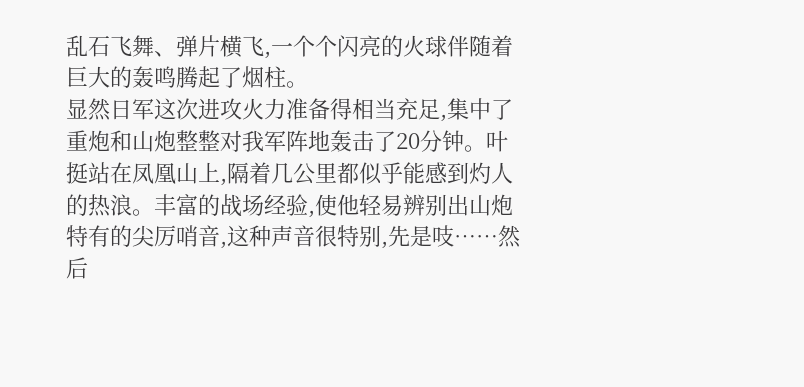乱石飞舞、弹片横飞,一个个闪亮的火球伴随着巨大的轰鸣腾起了烟柱。
显然日军这次进攻火力准备得相当充足,集中了重炮和山炮整整对我军阵地轰击了20分钟。叶挺站在凤凰山上,隔着几公里都似乎能感到灼人的热浪。丰富的战场经验,使他轻易辨别出山炮特有的尖厉哨音,这种声音很特别,先是吱……然后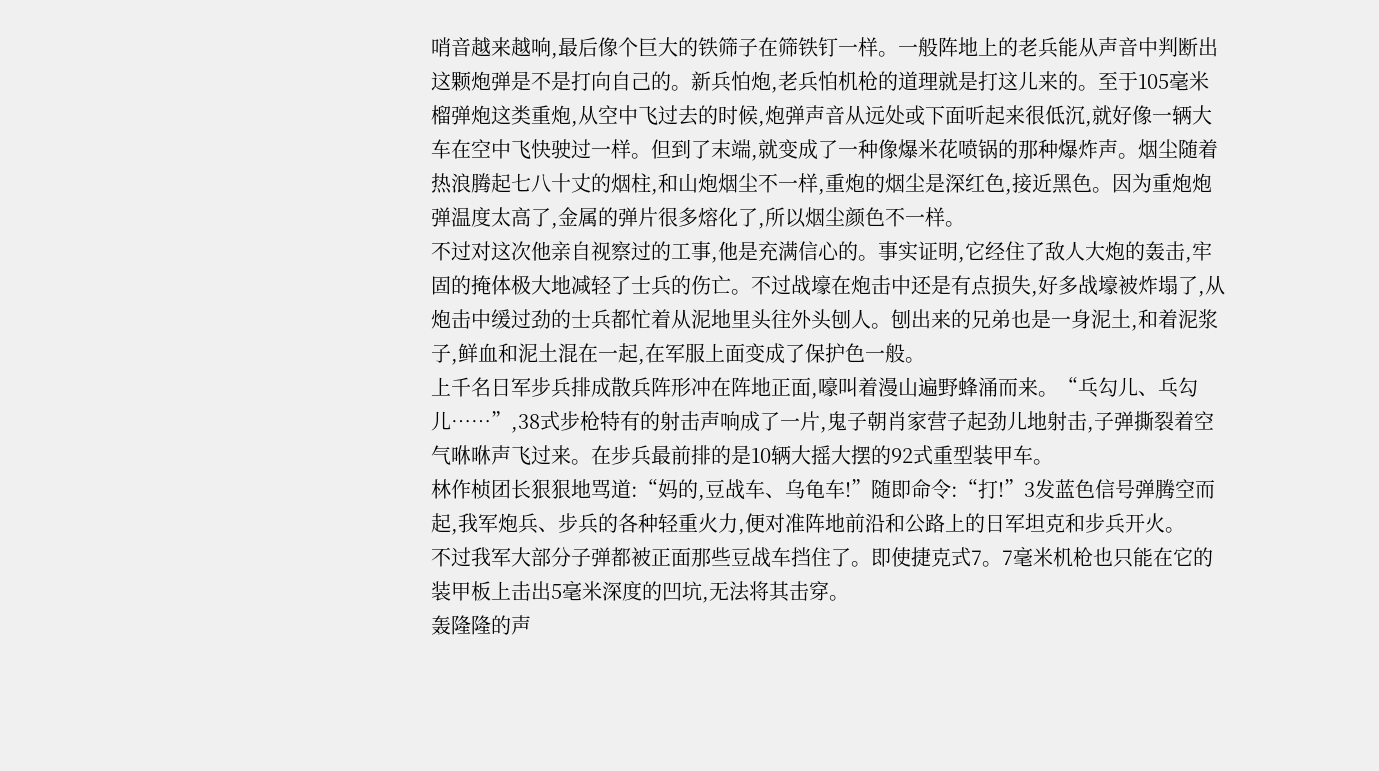哨音越来越响,最后像个巨大的铁筛子在筛铁钉一样。一般阵地上的老兵能从声音中判断出这颗炮弹是不是打向自己的。新兵怕炮,老兵怕机枪的道理就是打这儿来的。至于105毫米榴弹炮这类重炮,从空中飞过去的时候,炮弹声音从远处或下面听起来很低沉,就好像一辆大车在空中飞快驶过一样。但到了末端,就变成了一种像爆米花喷锅的那种爆炸声。烟尘随着热浪腾起七八十丈的烟柱,和山炮烟尘不一样,重炮的烟尘是深红色,接近黑色。因为重炮炮弹温度太高了,金属的弹片很多熔化了,所以烟尘颜色不一样。
不过对这次他亲自视察过的工事,他是充满信心的。事实证明,它经住了敌人大炮的轰击,牢固的掩体极大地减轻了士兵的伤亡。不过战壕在炮击中还是有点损失,好多战壕被炸塌了,从炮击中缓过劲的士兵都忙着从泥地里头往外头刨人。刨出来的兄弟也是一身泥土,和着泥浆子,鲜血和泥土混在一起,在军服上面变成了保护色一般。
上千名日军步兵排成散兵阵形冲在阵地正面,嚎叫着漫山遍野蜂涌而来。“乓勾儿、乓勾儿……”,38式步枪特有的射击声响成了一片,鬼子朝肖家营子起劲儿地射击,子弹撕裂着空气咻咻声飞过来。在步兵最前排的是10辆大摇大摆的92式重型装甲车。
林作桢团长狠狠地骂道:“妈的,豆战车、乌龟车!”随即命令:“打!”3发蓝色信号弹腾空而起,我军炮兵、步兵的各种轻重火力,便对准阵地前沿和公路上的日军坦克和步兵开火。
不过我军大部分子弹都被正面那些豆战车挡住了。即使捷克式7。7毫米机枪也只能在它的装甲板上击出5毫米深度的凹坑,无法将其击穿。
轰隆隆的声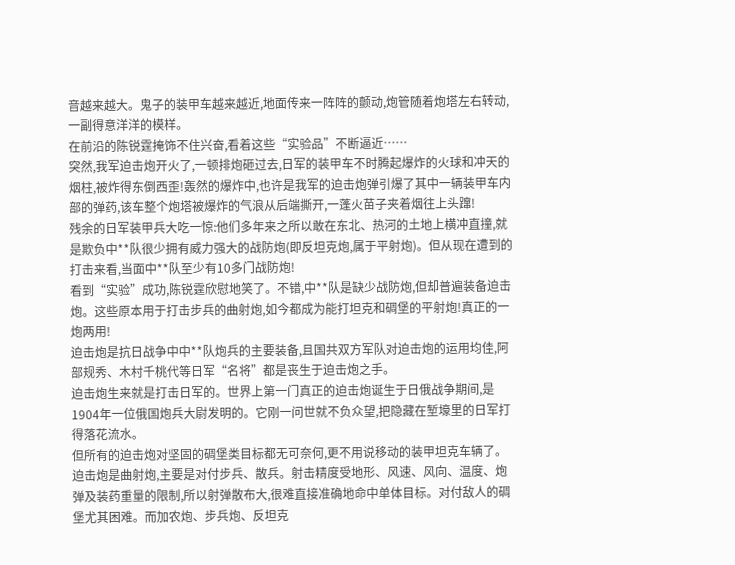音越来越大。鬼子的装甲车越来越近,地面传来一阵阵的颤动,炮管随着炮塔左右转动,一副得意洋洋的模样。
在前沿的陈锐霆掩饰不住兴奋,看着这些“实验品”不断逼近……
突然,我军迫击炮开火了,一顿排炮砸过去,日军的装甲车不时腾起爆炸的火球和冲天的烟柱,被炸得东倒西歪!轰然的爆炸中,也许是我军的迫击炮弹引爆了其中一辆装甲车内部的弹药,该车整个炮塔被爆炸的气浪从后端撕开,一蓬火苗子夹着烟往上头蹿!
残余的日军装甲兵大吃一惊:他们多年来之所以敢在东北、热河的土地上横冲直撞,就是欺负中**队很少拥有威力强大的战防炮(即反坦克炮,属于平射炮)。但从现在遭到的打击来看,当面中**队至少有10多门战防炮!
看到“实验”成功,陈锐霆欣慰地笑了。不错,中**队是缺少战防炮,但却普遍装备迫击炮。这些原本用于打击步兵的曲射炮,如今都成为能打坦克和碉堡的平射炮!真正的一炮两用!
迫击炮是抗日战争中中**队炮兵的主要装备,且国共双方军队对迫击炮的运用均佳,阿部规秀、木村千桃代等日军“名将”都是丧生于迫击炮之手。
迫击炮生来就是打击日军的。世界上第一门真正的迫击炮诞生于日俄战争期间,是1904年一位俄国炮兵大尉发明的。它刚一问世就不负众望,把隐藏在堑壕里的日军打得落花流水。
但所有的迫击炮对坚固的碉堡类目标都无可奈何,更不用说移动的装甲坦克车辆了。
迫击炮是曲射炮,主要是对付步兵、散兵。射击精度受地形、风速、风向、温度、炮弹及装药重量的限制,所以射弹散布大,很难直接准确地命中单体目标。对付敌人的碉堡尤其困难。而加农炮、步兵炮、反坦克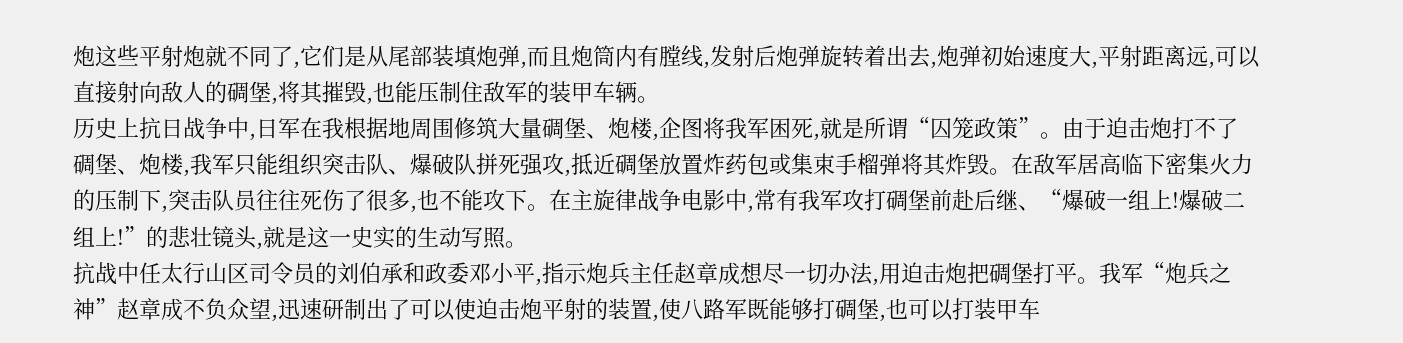炮这些平射炮就不同了,它们是从尾部装填炮弹,而且炮筒内有膛线,发射后炮弹旋转着出去,炮弹初始速度大,平射距离远,可以直接射向敌人的碉堡,将其摧毁,也能压制住敌军的装甲车辆。
历史上抗日战争中,日军在我根据地周围修筑大量碉堡、炮楼,企图将我军困死,就是所谓“囚笼政策”。由于迫击炮打不了碉堡、炮楼,我军只能组织突击队、爆破队拼死强攻,抵近碉堡放置炸药包或集束手榴弹将其炸毁。在敌军居高临下密集火力的压制下,突击队员往往死伤了很多,也不能攻下。在主旋律战争电影中,常有我军攻打碉堡前赴后继、“爆破一组上!爆破二组上!”的悲壮镜头,就是这一史实的生动写照。
抗战中任太行山区司令员的刘伯承和政委邓小平,指示炮兵主任赵章成想尽一切办法,用迫击炮把碉堡打平。我军“炮兵之神”赵章成不负众望,迅速研制出了可以使迫击炮平射的装置,使八路军既能够打碉堡,也可以打装甲车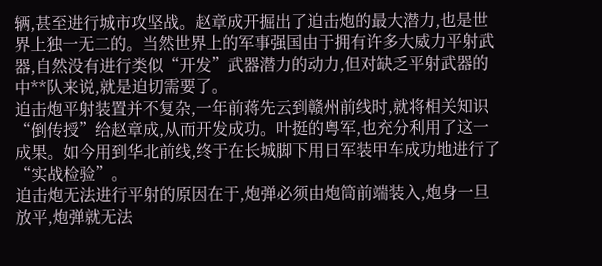辆,甚至进行城市攻坚战。赵章成开掘出了迫击炮的最大潜力,也是世界上独一无二的。当然世界上的军事强国由于拥有许多大威力平射武器,自然没有进行类似“开发”武器潜力的动力,但对缺乏平射武器的中**队来说,就是迫切需要了。
迫击炮平射装置并不复杂,一年前蒋先云到赣州前线时,就将相关知识“倒传授”给赵章成,从而开发成功。叶挺的粤军,也充分利用了这一成果。如今用到华北前线,终于在长城脚下用日军装甲车成功地进行了“实战检验”。
迫击炮无法进行平射的原因在于,炮弹必须由炮筒前端装入,炮身一旦放平,炮弹就无法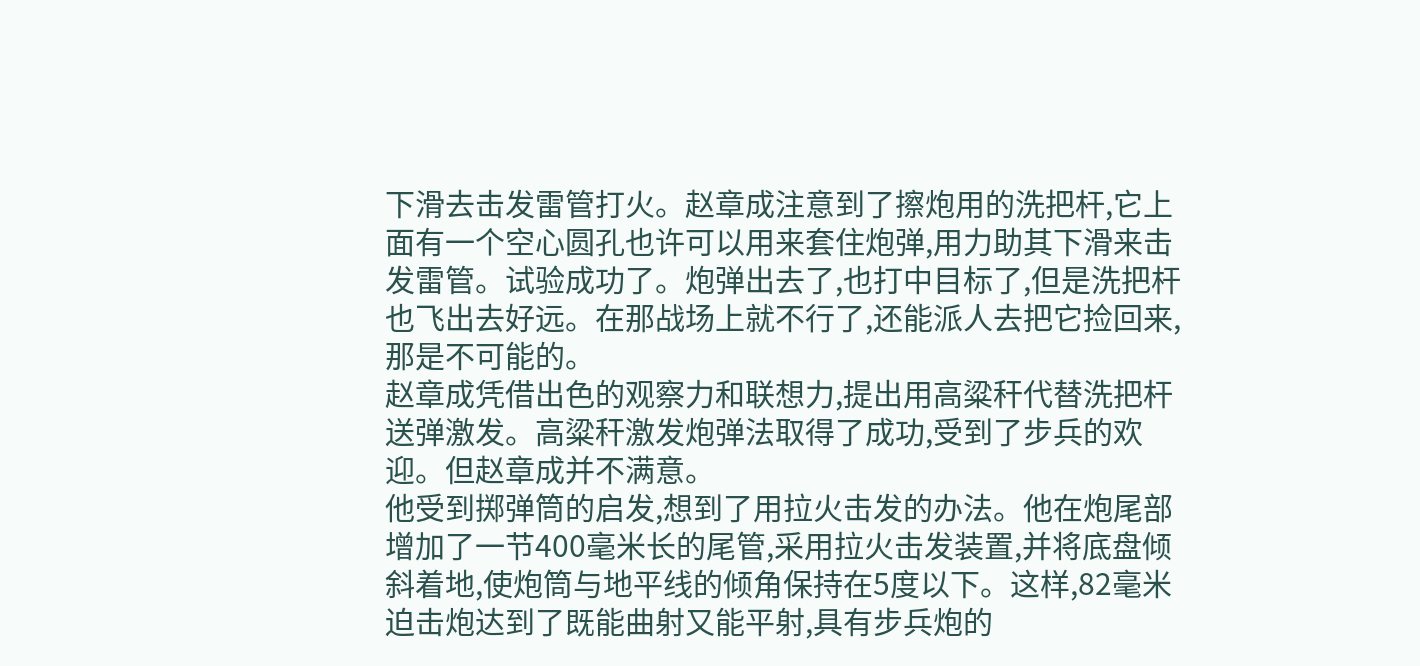下滑去击发雷管打火。赵章成注意到了擦炮用的洗把杆,它上面有一个空心圆孔也许可以用来套住炮弹,用力助其下滑来击发雷管。试验成功了。炮弹出去了,也打中目标了,但是洗把杆也飞出去好远。在那战场上就不行了,还能派人去把它捡回来,那是不可能的。
赵章成凭借出色的观察力和联想力,提出用高粱秆代替洗把杆送弹激发。高粱秆激发炮弹法取得了成功,受到了步兵的欢迎。但赵章成并不满意。
他受到掷弹筒的启发,想到了用拉火击发的办法。他在炮尾部增加了一节400毫米长的尾管,采用拉火击发装置,并将底盘倾斜着地,使炮筒与地平线的倾角保持在5度以下。这样,82毫米迫击炮达到了既能曲射又能平射,具有步兵炮的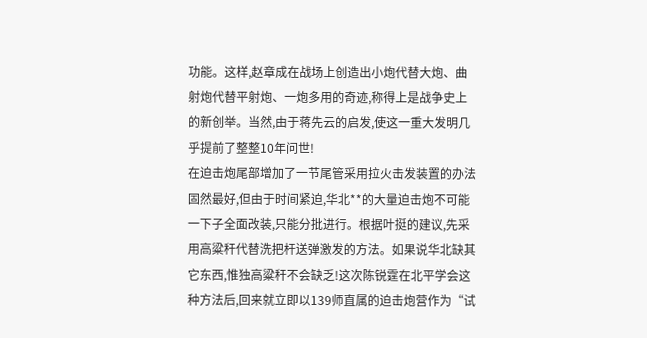功能。这样,赵章成在战场上创造出小炮代替大炮、曲射炮代替平射炮、一炮多用的奇迹,称得上是战争史上的新创举。当然,由于蒋先云的启发,使这一重大发明几乎提前了整整10年问世!
在迫击炮尾部增加了一节尾管采用拉火击发装置的办法固然最好,但由于时间紧迫,华北**的大量迫击炮不可能一下子全面改装,只能分批进行。根据叶挺的建议,先采用高粱秆代替洗把杆送弹激发的方法。如果说华北缺其它东西,惟独高粱秆不会缺乏!这次陈锐霆在北平学会这种方法后,回来就立即以139师直属的迫击炮营作为“试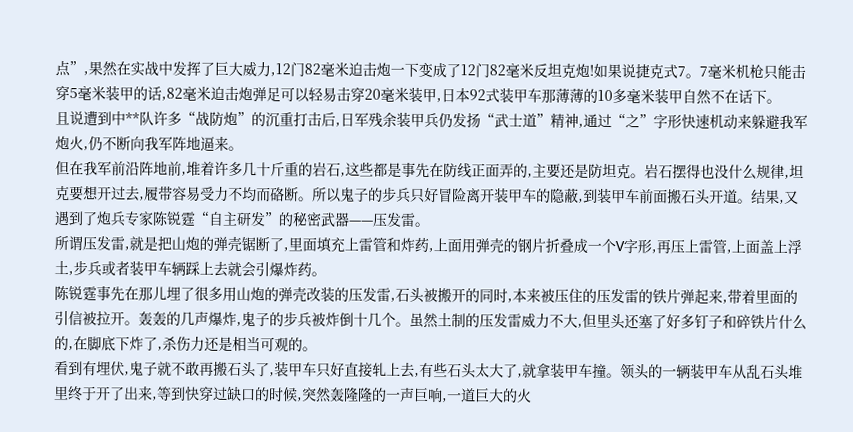点”,果然在实战中发挥了巨大威力,12门82毫米迫击炮一下变成了12门82毫米反坦克炮!如果说捷克式7。7毫米机枪只能击穿5毫米装甲的话,82毫米迫击炮弹足可以轻易击穿20毫米装甲,日本92式装甲车那薄薄的10多毫米装甲自然不在话下。
且说遭到中**队许多“战防炮”的沉重打击后,日军残余装甲兵仍发扬“武士道”精神,通过“之”字形快速机动来躲避我军炮火,仍不断向我军阵地逼来。
但在我军前沿阵地前,堆着许多几十斤重的岩石,这些都是事先在防线正面弄的,主要还是防坦克。岩石摆得也没什么规律,坦克要想开过去,履带容易受力不均而硌断。所以鬼子的步兵只好冒险离开装甲车的隐蔽,到装甲车前面搬石头开道。结果,又遇到了炮兵专家陈锐霆“自主研发”的秘密武器——压发雷。
所谓压发雷,就是把山炮的弹壳锯断了,里面填充上雷管和炸药,上面用弹壳的钢片折叠成一个V字形,再压上雷管,上面盖上浮土,步兵或者装甲车辆踩上去就会引爆炸药。
陈锐霆事先在那儿埋了很多用山炮的弹壳改装的压发雷,石头被搬开的同时,本来被压住的压发雷的铁片弹起来,带着里面的引信被拉开。轰轰的几声爆炸,鬼子的步兵被炸倒十几个。虽然土制的压发雷威力不大,但里头还塞了好多钉子和碎铁片什么的,在脚底下炸了,杀伤力还是相当可观的。
看到有埋伏,鬼子就不敢再搬石头了,装甲车只好直接轧上去,有些石头太大了,就拿装甲车撞。领头的一辆装甲车从乱石头堆里终于开了出来,等到快穿过缺口的时候,突然轰隆隆的一声巨响,一道巨大的火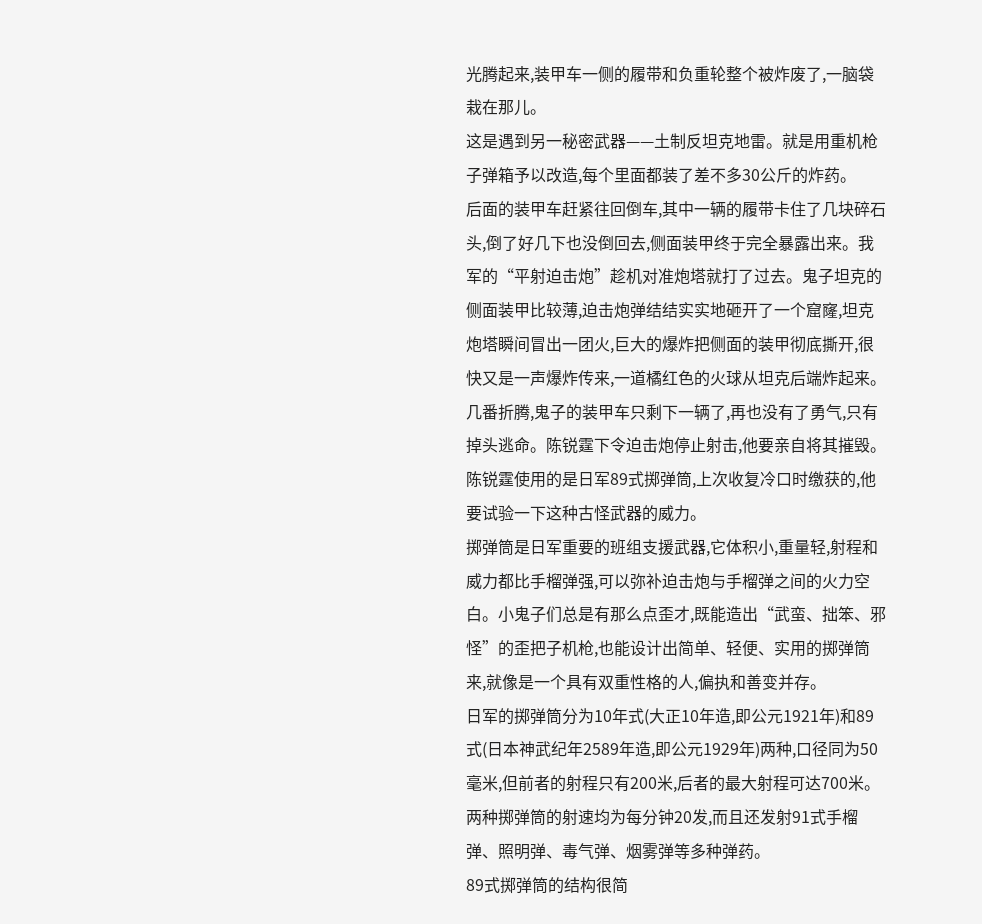光腾起来,装甲车一侧的履带和负重轮整个被炸废了,一脑袋栽在那儿。
这是遇到另一秘密武器——土制反坦克地雷。就是用重机枪子弹箱予以改造,每个里面都装了差不多30公斤的炸药。
后面的装甲车赶紧往回倒车,其中一辆的履带卡住了几块碎石头,倒了好几下也没倒回去,侧面装甲终于完全暴露出来。我军的“平射迫击炮”趁机对准炮塔就打了过去。鬼子坦克的侧面装甲比较薄,迫击炮弹结结实实地砸开了一个窟窿,坦克炮塔瞬间冒出一团火,巨大的爆炸把侧面的装甲彻底撕开,很快又是一声爆炸传来,一道橘红色的火球从坦克后端炸起来。
几番折腾,鬼子的装甲车只剩下一辆了,再也没有了勇气,只有掉头逃命。陈锐霆下令迫击炮停止射击,他要亲自将其摧毁。
陈锐霆使用的是日军89式掷弹筒,上次收复冷口时缴获的,他要试验一下这种古怪武器的威力。
掷弹筒是日军重要的班组支援武器,它体积小,重量轻,射程和威力都比手榴弹强,可以弥补迫击炮与手榴弹之间的火力空白。小鬼子们总是有那么点歪才,既能造出“武蛮、拙笨、邪怪”的歪把子机枪,也能设计出简单、轻便、实用的掷弹筒来,就像是一个具有双重性格的人,偏执和善变并存。
日军的掷弹筒分为10年式(大正10年造,即公元1921年)和89式(日本神武纪年2589年造,即公元1929年)两种,口径同为50毫米,但前者的射程只有200米,后者的最大射程可达700米。两种掷弹筒的射速均为每分钟20发,而且还发射91式手榴弹、照明弹、毒气弹、烟雾弹等多种弹药。
89式掷弹筒的结构很简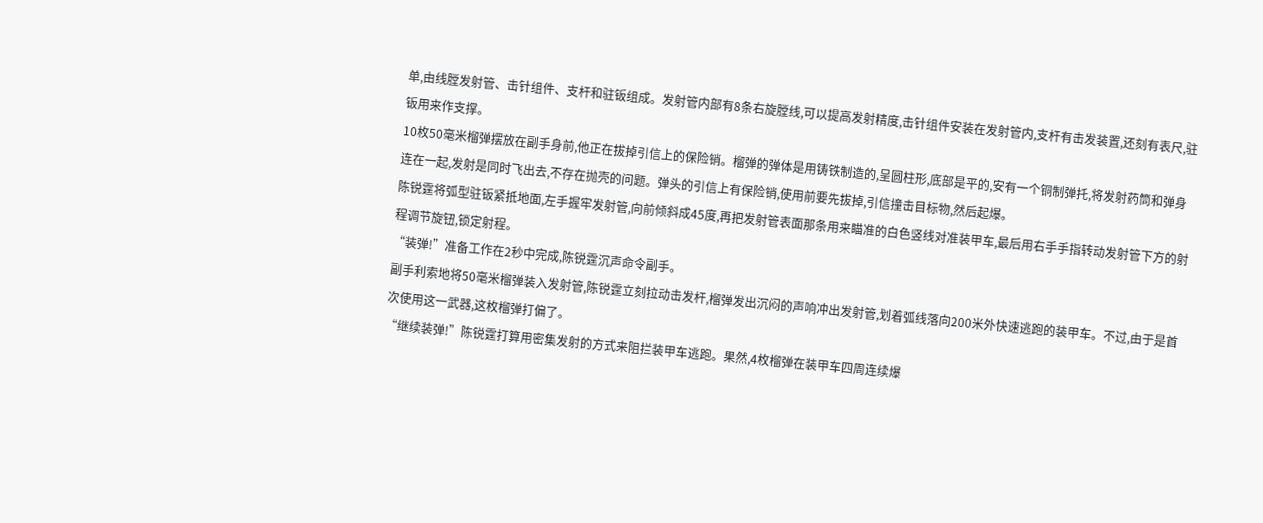单,由线膛发射管、击针组件、支杆和驻钣组成。发射管内部有8条右旋膛线,可以提高发射精度,击针组件安装在发射管内,支杆有击发装置,还刻有表尺,驻钣用来作支撑。
10枚50毫米榴弹摆放在副手身前,他正在拔掉引信上的保险销。榴弹的弹体是用铸铁制造的,呈圆柱形,底部是平的,安有一个铜制弹托,将发射药筒和弹身连在一起,发射是同时飞出去,不存在抛壳的问题。弹头的引信上有保险销,使用前要先拔掉,引信撞击目标物,然后起爆。
陈锐霆将弧型驻钣紧抵地面,左手握牢发射管,向前倾斜成45度,再把发射管表面那条用来瞄准的白色竖线对准装甲车,最后用右手手指转动发射管下方的射程调节旋钮,锁定射程。
“装弹!”准备工作在2秒中完成,陈锐霆沉声命令副手。
副手利索地将50毫米榴弹装入发射管,陈锐霆立刻拉动击发杆,榴弹发出沉闷的声响冲出发射管,划着弧线落向200米外快速逃跑的装甲车。不过,由于是首次使用这一武器,这枚榴弹打偏了。
“继续装弹!”陈锐霆打算用密集发射的方式来阻拦装甲车逃跑。果然,4枚榴弹在装甲车四周连续爆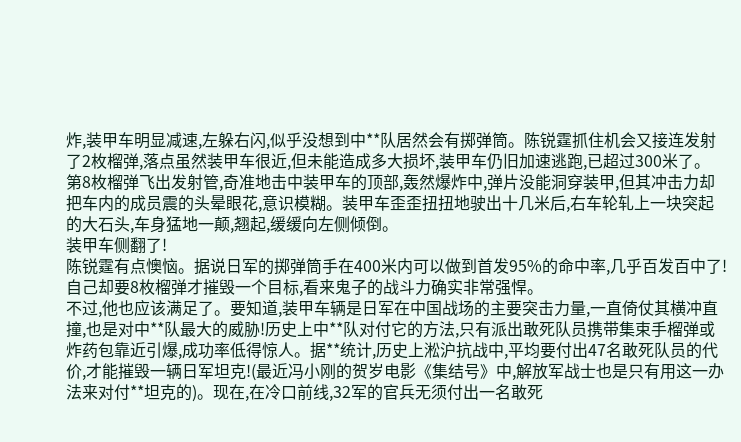炸,装甲车明显减速,左躲右闪,似乎没想到中**队居然会有掷弹筒。陈锐霆抓住机会又接连发射了2枚榴弹,落点虽然装甲车很近,但未能造成多大损坏,装甲车仍旧加速逃跑,已超过300米了。
第8枚榴弹飞出发射管,奇准地击中装甲车的顶部,轰然爆炸中,弹片没能洞穿装甲,但其冲击力却把车内的成员震的头晕眼花,意识模糊。装甲车歪歪扭扭地驶出十几米后,右车轮轧上一块突起的大石头,车身猛地一颠,翘起,缓缓向左侧倾倒。
装甲车侧翻了!
陈锐霆有点懊恼。据说日军的掷弹筒手在400米内可以做到首发95%的命中率,几乎百发百中了!自己却要8枚榴弹才摧毁一个目标,看来鬼子的战斗力确实非常强悍。
不过,他也应该满足了。要知道,装甲车辆是日军在中国战场的主要突击力量,一直倚仗其横冲直撞,也是对中**队最大的威胁!历史上中**队对付它的方法,只有派出敢死队员携带集束手榴弹或炸药包靠近引爆,成功率低得惊人。据**统计,历史上淞沪抗战中,平均要付出47名敢死队员的代价,才能摧毁一辆日军坦克!(最近冯小刚的贺岁电影《集结号》中,解放军战士也是只有用这一办法来对付**坦克的)。现在,在冷口前线,32军的官兵无须付出一名敢死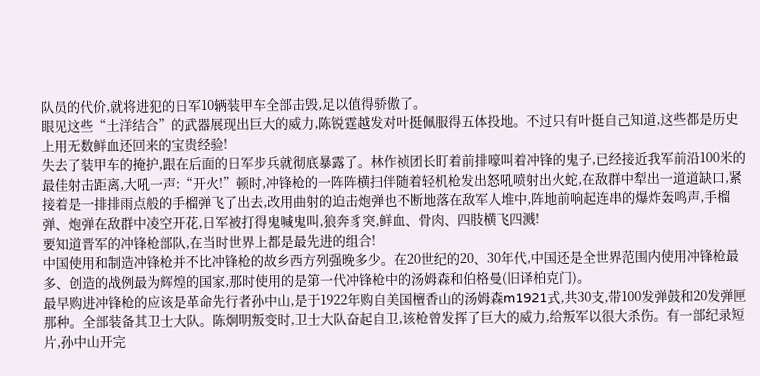队员的代价,就将进犯的日军10辆装甲车全部击毁,足以值得骄傲了。
眼见这些“土洋结合”的武器展现出巨大的威力,陈锐霆越发对叶挺佩服得五体投地。不过只有叶挺自己知道,这些都是历史上用无数鲜血还回来的宝贵经验!
失去了装甲车的掩护,跟在后面的日军步兵就彻底暴露了。林作祯团长盯着前排嚎叫着冲锋的鬼子,已经接近我军前沿100米的最佳射击距离,大吼一声:“开火!”顿时,冲锋枪的一阵阵横扫伴随着轻机枪发出怒吼喷射出火蛇,在敌群中犁出一道道缺口,紧接着是一排排雨点般的手榴弹飞了出去,改用曲射的迫击炮弹也不断地落在敌军人堆中,阵地前响起连串的爆炸轰鸣声,手榴弹、炮弹在敌群中凌空开花,日军被打得鬼喊鬼叫,狼奔豸突,鲜血、骨肉、四肢横飞四溅!
要知道晋军的冲锋枪部队,在当时世界上都是最先进的组合!
中国使用和制造冲锋枪并不比冲锋枪的故乡西方列强晚多少。在20世纪的20、30年代,中国还是全世界范围内使用冲锋枪最多、创造的战例最为辉煌的国家,那时使用的是第一代冲锋枪中的汤姆森和伯格曼(旧译柏克门)。
最早购进冲锋枪的应该是革命先行者孙中山,是于1922年购自美国檀香山的汤姆森m1921式,共30支,带100发弹鼓和20发弹匣那种。全部装备其卫士大队。陈炯明叛变时,卫士大队奋起自卫,该枪曾发挥了巨大的威力,给叛军以很大杀伤。有一部纪录短片,孙中山开完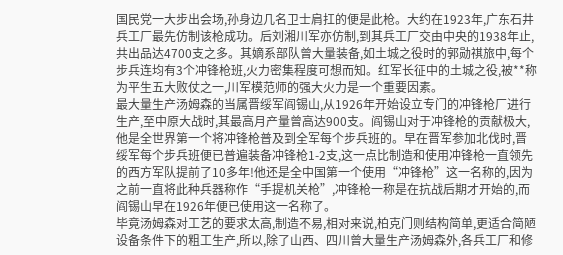国民党一大步出会场,孙身边几名卫士肩扛的便是此枪。大约在1923年,广东石井兵工厂最先仿制该枪成功。后刘湘川军亦仿制,到其兵工厂交由中央的1938年止,共出品达4700支之多。其嫡系部队曾大量装备,如土城之役时的郭勋祺旅中,每个步兵连均有3个冲锋枪班,火力密集程度可想而知。红军长征中的土城之役,被**称为平生五大败仗之一,川军模范师的强大火力是一个重要因素。
最大量生产汤姆森的当属晋绥军阎锡山,从1926年开始设立专门的冲锋枪厂进行生产,至中原大战时,其最高月产量曾高达900支。阎锡山对于冲锋枪的贡献极大,他是全世界第一个将冲锋枪普及到全军每个步兵班的。早在晋军参加北伐时,晋绥军每个步兵班便已普遍装备冲锋枪1-2支,这一点比制造和使用冲锋枪一直领先的西方军队提前了10多年!他还是全中国第一个使用“冲锋枪”这一名称的,因为之前一直将此种兵器称作“手提机关枪”,冲锋枪一称是在抗战后期才开始的,而阎锡山早在1926年便已使用这一名称了。
毕竟汤姆森对工艺的要求太高,制造不易,相对来说,柏克门则结构简单,更适合简陋设备条件下的粗工生产,所以,除了山西、四川曾大量生产汤姆森外,各兵工厂和修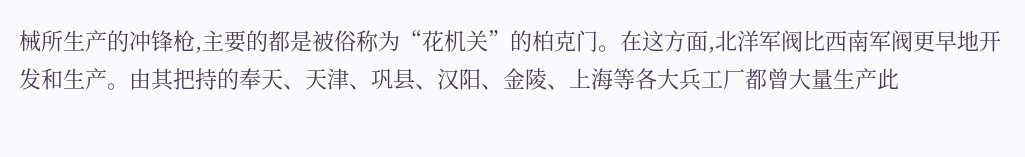械所生产的冲锋枪,主要的都是被俗称为“花机关”的柏克门。在这方面,北洋军阀比西南军阀更早地开发和生产。由其把持的奉天、天津、巩县、汉阳、金陵、上海等各大兵工厂都曾大量生产此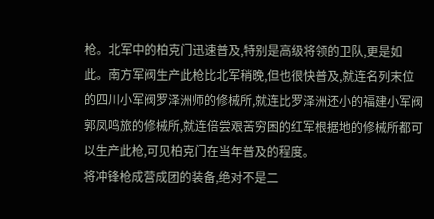枪。北军中的柏克门迅速普及,特别是高级将领的卫队,更是如此。南方军阀生产此枪比北军稍晚,但也很快普及,就连名列末位的四川小军阀罗泽洲师的修械所,就连比罗泽洲还小的福建小军阀郭凤鸣旅的修械所,就连倍尝艰苦穷困的红军根据地的修械所都可以生产此枪,可见柏克门在当年普及的程度。
将冲锋枪成营成团的装备,绝对不是二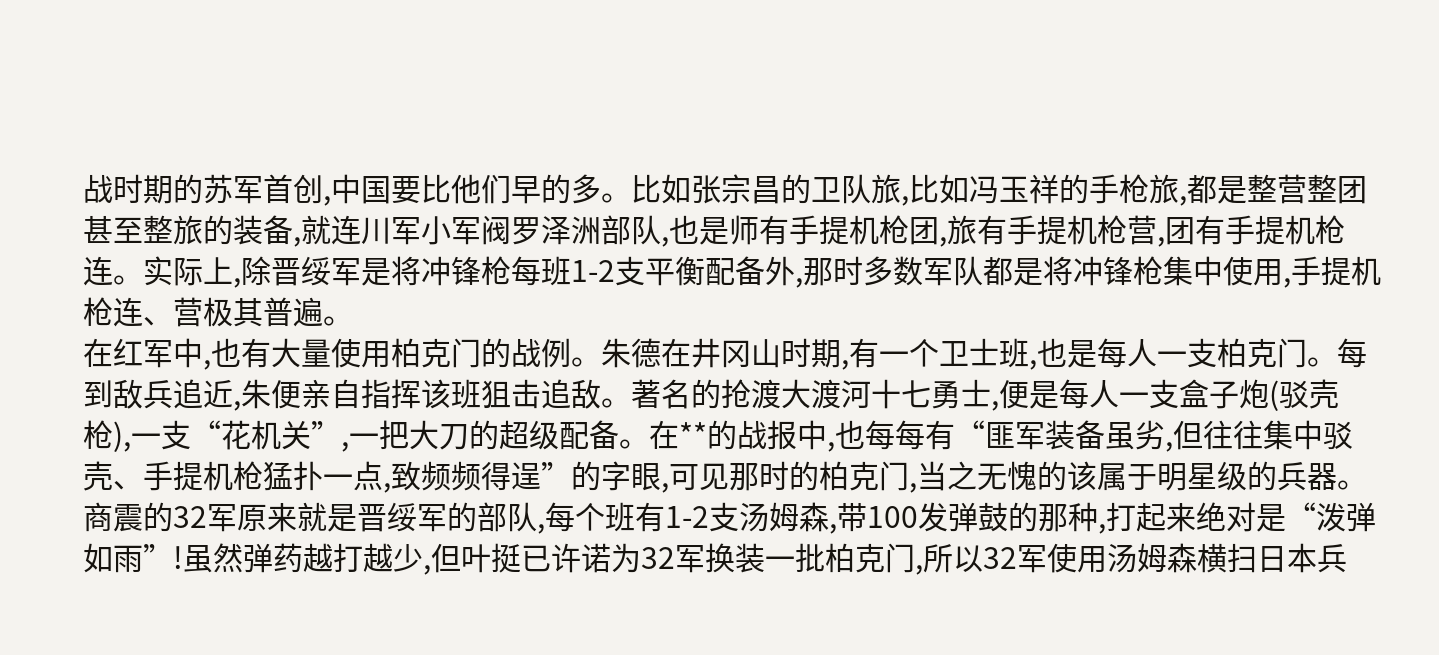战时期的苏军首创,中国要比他们早的多。比如张宗昌的卫队旅,比如冯玉祥的手枪旅,都是整营整团甚至整旅的装备,就连川军小军阀罗泽洲部队,也是师有手提机枪团,旅有手提机枪营,团有手提机枪连。实际上,除晋绥军是将冲锋枪每班1-2支平衡配备外,那时多数军队都是将冲锋枪集中使用,手提机枪连、营极其普遍。
在红军中,也有大量使用柏克门的战例。朱德在井冈山时期,有一个卫士班,也是每人一支柏克门。每到敌兵追近,朱便亲自指挥该班狙击追敌。著名的抢渡大渡河十七勇士,便是每人一支盒子炮(驳壳枪),一支“花机关”,一把大刀的超级配备。在**的战报中,也每每有“匪军装备虽劣,但往往集中驳壳、手提机枪猛扑一点,致频频得逞”的字眼,可见那时的柏克门,当之无愧的该属于明星级的兵器。
商震的32军原来就是晋绥军的部队,每个班有1-2支汤姆森,带100发弹鼓的那种,打起来绝对是“泼弹如雨”!虽然弹药越打越少,但叶挺已许诺为32军换装一批柏克门,所以32军使用汤姆森横扫日本兵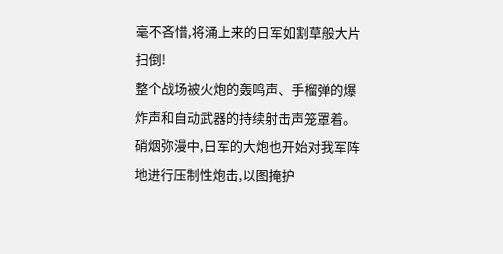毫不吝惜,将涌上来的日军如割草般大片扫倒!
整个战场被火炮的轰鸣声、手榴弹的爆炸声和自动武器的持续射击声笼罩着。硝烟弥漫中,日军的大炮也开始对我军阵地进行压制性炮击,以图掩护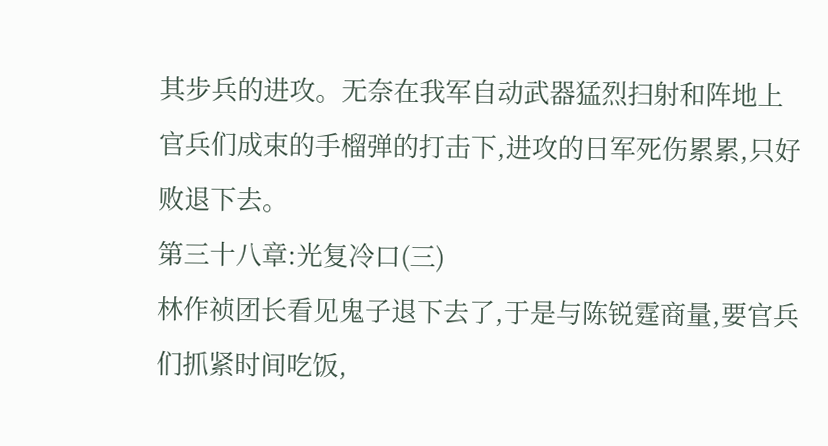其步兵的进攻。无奈在我军自动武器猛烈扫射和阵地上官兵们成束的手榴弹的打击下,进攻的日军死伤累累,只好败退下去。
第三十八章:光复冷口(三)
林作祯团长看见鬼子退下去了,于是与陈锐霆商量,要官兵们抓紧时间吃饭,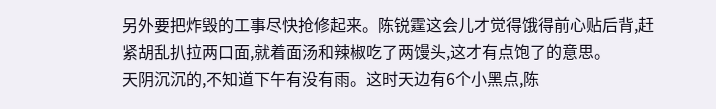另外要把炸毁的工事尽快抢修起来。陈锐霆这会儿才觉得饿得前心贴后背,赶紧胡乱扒拉两口面,就着面汤和辣椒吃了两馒头,这才有点饱了的意思。
天阴沉沉的,不知道下午有没有雨。这时天边有6个小黑点,陈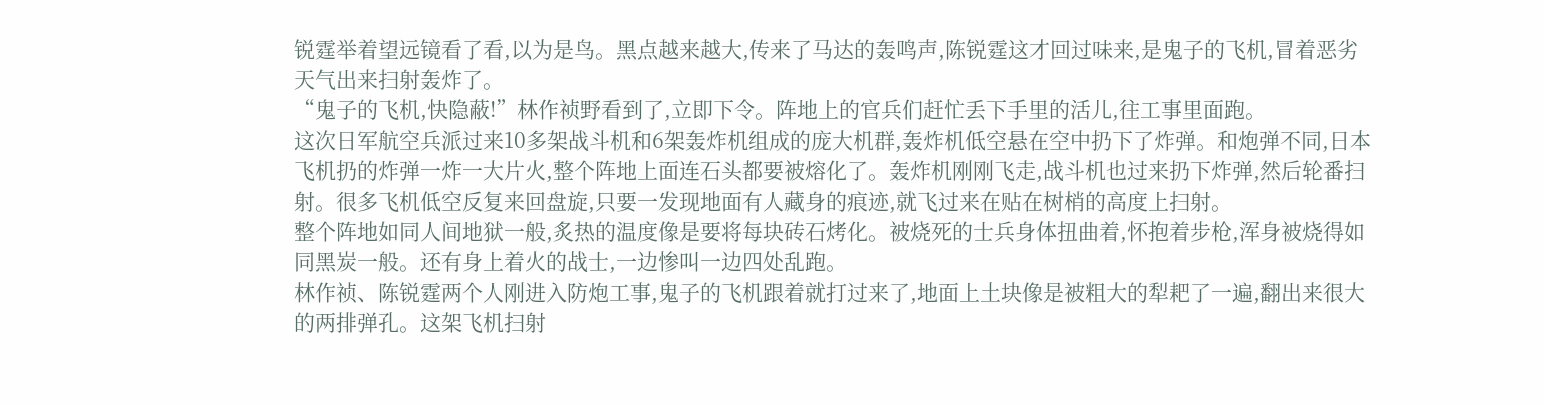锐霆举着望远镜看了看,以为是鸟。黑点越来越大,传来了马达的轰鸣声,陈锐霆这才回过味来,是鬼子的飞机,冒着恶劣天气出来扫射轰炸了。
“鬼子的飞机,快隐蔽!”林作祯野看到了,立即下令。阵地上的官兵们赶忙丢下手里的活儿,往工事里面跑。
这次日军航空兵派过来10多架战斗机和6架轰炸机组成的庞大机群,轰炸机低空悬在空中扔下了炸弹。和炮弹不同,日本飞机扔的炸弹一炸一大片火,整个阵地上面连石头都要被熔化了。轰炸机刚刚飞走,战斗机也过来扔下炸弹,然后轮番扫射。很多飞机低空反复来回盘旋,只要一发现地面有人藏身的痕迹,就飞过来在贴在树梢的高度上扫射。
整个阵地如同人间地狱一般,炙热的温度像是要将每块砖石烤化。被烧死的士兵身体扭曲着,怀抱着步枪,浑身被烧得如同黑炭一般。还有身上着火的战士,一边惨叫一边四处乱跑。
林作祯、陈锐霆两个人刚进入防炮工事,鬼子的飞机跟着就打过来了,地面上土块像是被粗大的犁耙了一遍,翻出来很大的两排弹孔。这架飞机扫射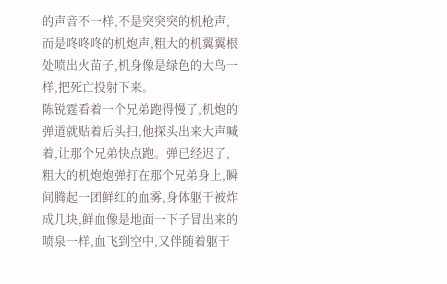的声音不一样,不是突突突的机枪声,而是咚咚咚的机炮声,粗大的机翼翼根处喷出火苗子,机身像是绿色的大鸟一样,把死亡投射下来。
陈锐霆看着一个兄弟跑得慢了,机炮的弹道就贴着后头扫,他探头出来大声喊着,让那个兄弟快点跑。弹已经迟了,粗大的机炮炮弹打在那个兄弟身上,瞬间腾起一团鲜红的血雾,身体躯干被炸成几块,鲜血像是地面一下子冒出来的喷泉一样,血飞到空中,又伴随着躯干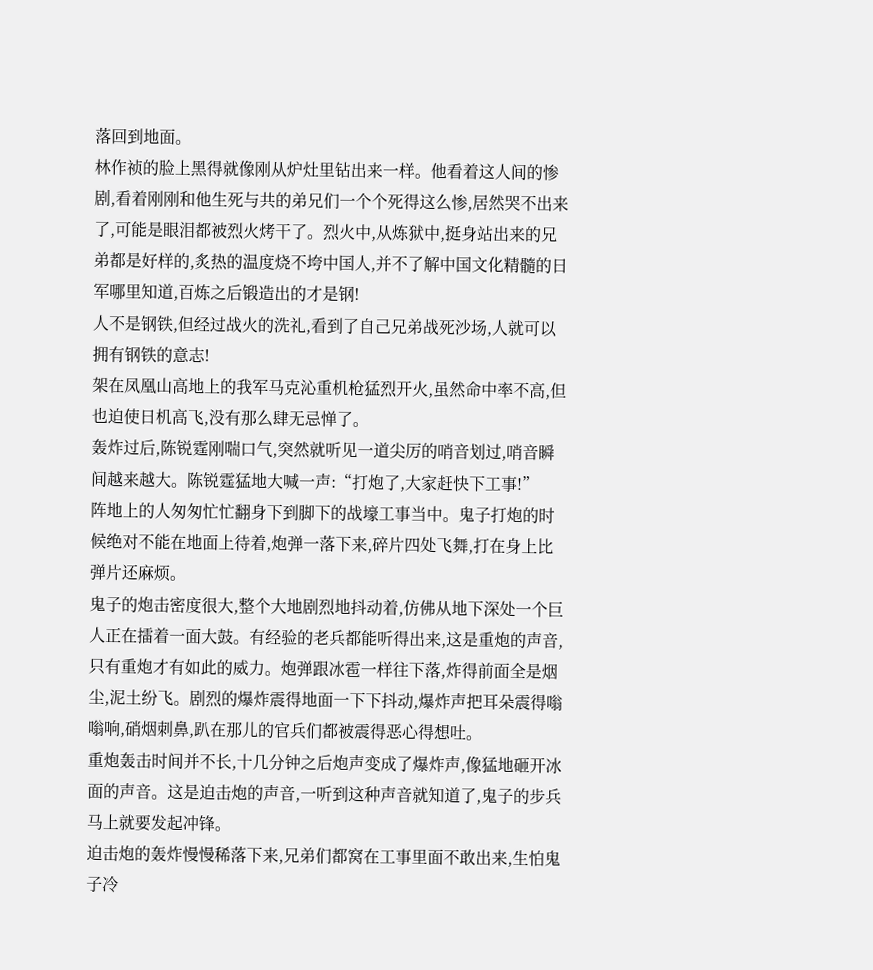落回到地面。
林作祯的脸上黑得就像刚从炉灶里钻出来一样。他看着这人间的惨剧,看着刚刚和他生死与共的弟兄们一个个死得这么惨,居然哭不出来了,可能是眼泪都被烈火烤干了。烈火中,从炼狱中,挺身站出来的兄弟都是好样的,炙热的温度烧不垮中国人,并不了解中国文化精髓的日军哪里知道,百炼之后锻造出的才是钢!
人不是钢铁,但经过战火的洗礼,看到了自己兄弟战死沙场,人就可以拥有钢铁的意志!
架在凤凰山高地上的我军马克沁重机枪猛烈开火,虽然命中率不高,但也迫使日机高飞,没有那么肆无忌惮了。
轰炸过后,陈锐霆刚喘口气,突然就听见一道尖厉的哨音划过,哨音瞬间越来越大。陈锐霆猛地大喊一声:“打炮了,大家赶快下工事!”
阵地上的人匆匆忙忙翻身下到脚下的战壕工事当中。鬼子打炮的时候绝对不能在地面上待着,炮弹一落下来,碎片四处飞舞,打在身上比弹片还麻烦。
鬼子的炮击密度很大,整个大地剧烈地抖动着,仿佛从地下深处一个巨人正在擂着一面大鼓。有经验的老兵都能听得出来,这是重炮的声音,只有重炮才有如此的威力。炮弹跟冰雹一样往下落,炸得前面全是烟尘,泥土纷飞。剧烈的爆炸震得地面一下下抖动,爆炸声把耳朵震得嗡嗡响,硝烟刺鼻,趴在那儿的官兵们都被震得恶心得想吐。
重炮轰击时间并不长,十几分钟之后炮声变成了爆炸声,像猛地砸开冰面的声音。这是迫击炮的声音,一听到这种声音就知道了,鬼子的步兵马上就要发起冲锋。
迫击炮的轰炸慢慢稀落下来,兄弟们都窝在工事里面不敢出来,生怕鬼子冷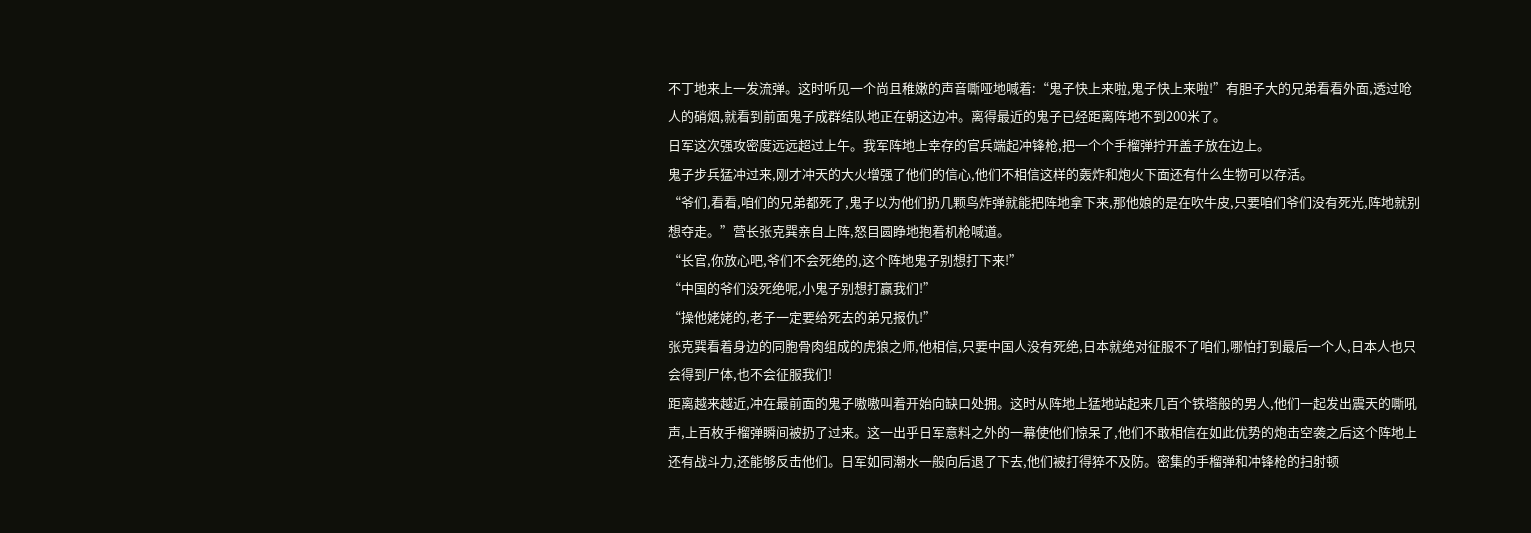不丁地来上一发流弹。这时听见一个尚且稚嫩的声音嘶哑地喊着:“鬼子快上来啦,鬼子快上来啦!”有胆子大的兄弟看看外面,透过呛人的硝烟,就看到前面鬼子成群结队地正在朝这边冲。离得最近的鬼子已经距离阵地不到200米了。
日军这次强攻密度远远超过上午。我军阵地上幸存的官兵端起冲锋枪,把一个个手榴弹拧开盖子放在边上。
鬼子步兵猛冲过来,刚才冲天的大火增强了他们的信心,他们不相信这样的轰炸和炮火下面还有什么生物可以存活。
“爷们,看看,咱们的兄弟都死了,鬼子以为他们扔几颗鸟炸弹就能把阵地拿下来,那他娘的是在吹牛皮,只要咱们爷们没有死光,阵地就别想夺走。”营长张克巽亲自上阵,怒目圆睁地抱着机枪喊道。
“长官,你放心吧,爷们不会死绝的,这个阵地鬼子别想打下来!”
“中国的爷们没死绝呢,小鬼子别想打赢我们!”
“操他姥姥的,老子一定要给死去的弟兄报仇!”
张克巽看着身边的同胞骨肉组成的虎狼之师,他相信,只要中国人没有死绝,日本就绝对征服不了咱们,哪怕打到最后一个人,日本人也只会得到尸体,也不会征服我们!
距离越来越近,冲在最前面的鬼子嗷嗷叫着开始向缺口处拥。这时从阵地上猛地站起来几百个铁塔般的男人,他们一起发出震天的嘶吼声,上百枚手榴弹瞬间被扔了过来。这一出乎日军意料之外的一幕使他们惊呆了,他们不敢相信在如此优势的炮击空袭之后这个阵地上还有战斗力,还能够反击他们。日军如同潮水一般向后退了下去,他们被打得猝不及防。密集的手榴弹和冲锋枪的扫射顿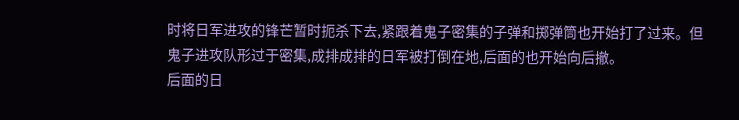时将日军进攻的锋芒暂时扼杀下去,紧跟着鬼子密集的子弹和掷弹筒也开始打了过来。但鬼子进攻队形过于密集,成排成排的日军被打倒在地,后面的也开始向后撤。
后面的日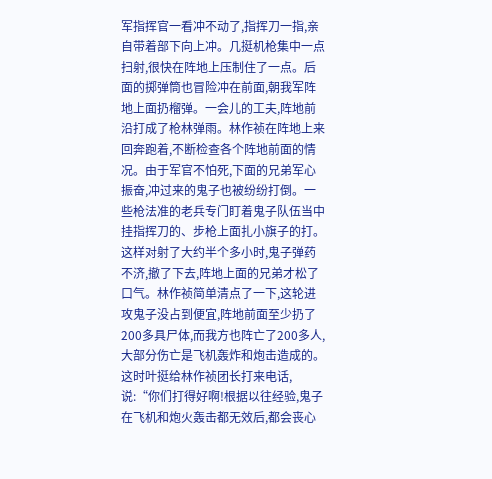军指挥官一看冲不动了,指挥刀一指,亲自带着部下向上冲。几挺机枪集中一点扫射,很快在阵地上压制住了一点。后面的掷弹筒也冒险冲在前面,朝我军阵地上面扔榴弹。一会儿的工夫,阵地前沿打成了枪林弹雨。林作祯在阵地上来回奔跑着,不断检查各个阵地前面的情况。由于军官不怕死,下面的兄弟军心振奋,冲过来的鬼子也被纷纷打倒。一些枪法准的老兵专门盯着鬼子队伍当中挂指挥刀的、步枪上面扎小旗子的打。
这样对射了大约半个多小时,鬼子弹药不济,撤了下去,阵地上面的兄弟才松了口气。林作祯简单清点了一下,这轮进攻鬼子没占到便宜,阵地前面至少扔了200多具尸体,而我方也阵亡了200多人,大部分伤亡是飞机轰炸和炮击造成的。
这时叶挺给林作祯团长打来电话,说:“你们打得好啊!根据以往经验,鬼子在飞机和炮火轰击都无效后,都会丧心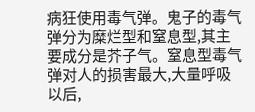病狂使用毒气弹。鬼子的毒气弹分为糜烂型和窒息型,其主要成分是芥子气。窒息型毒气弹对人的损害最大,大量呼吸以后,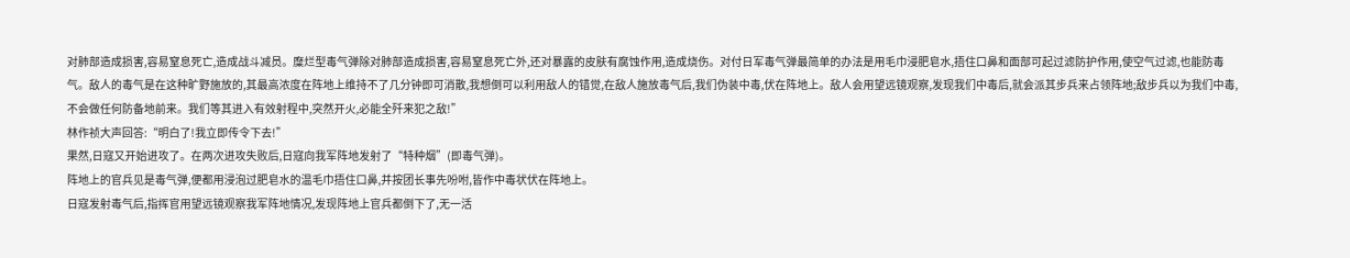对肺部造成损害,容易窒息死亡,造成战斗减员。糜烂型毒气弹除对肺部造成损害,容易窒息死亡外,还对暴露的皮肤有腐蚀作用,造成烧伤。对付日军毒气弹最简单的办法是用毛巾浸肥皂水,捂住口鼻和面部可起过滤防护作用,使空气过滤,也能防毒气。敌人的毒气是在这种旷野施放的,其最高浓度在阵地上维持不了几分钟即可消散,我想倒可以利用敌人的错觉,在敌人施放毒气后,我们伪装中毒,伏在阵地上。敌人会用望远镜观察,发现我们中毒后,就会派其步兵来占领阵地;敌步兵以为我们中毒,不会做任何防备地前来。我们等其进入有效射程中,突然开火,必能全歼来犯之敌!”
林作祯大声回答:“明白了!我立即传令下去!”
果然,日寇又开始进攻了。在两次进攻失败后,日寇向我军阵地发射了“特种烟”(即毒气弹)。
阵地上的官兵见是毒气弹,便都用浸泡过肥皂水的温毛巾捂住口鼻,并按团长事先吩咐,皆作中毒状伏在阵地上。
日寇发射毒气后,指挥官用望远镜观察我军阵地情况,发现阵地上官兵都倒下了,无一活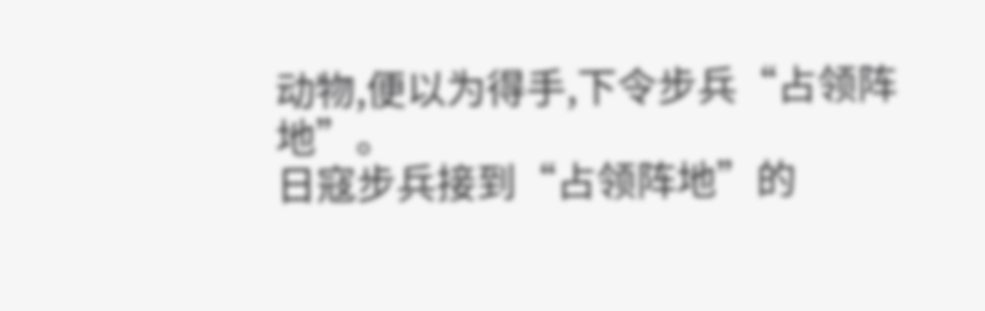动物,便以为得手,下令步兵“占领阵地”。
日寇步兵接到“占领阵地”的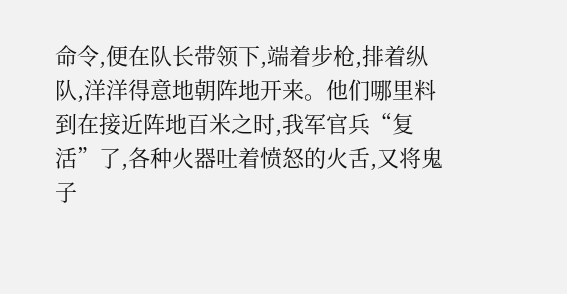命令,便在队长带领下,端着步枪,排着纵队,洋洋得意地朝阵地开来。他们哪里料到在接近阵地百米之时,我军官兵“复活”了,各种火器吐着愤怒的火舌,又将鬼子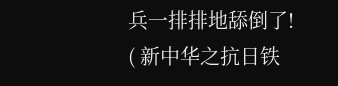兵一排排地舔倒了!
( 新中华之抗日铁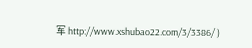军 http://www.xshubao22.com/3/3386/ )